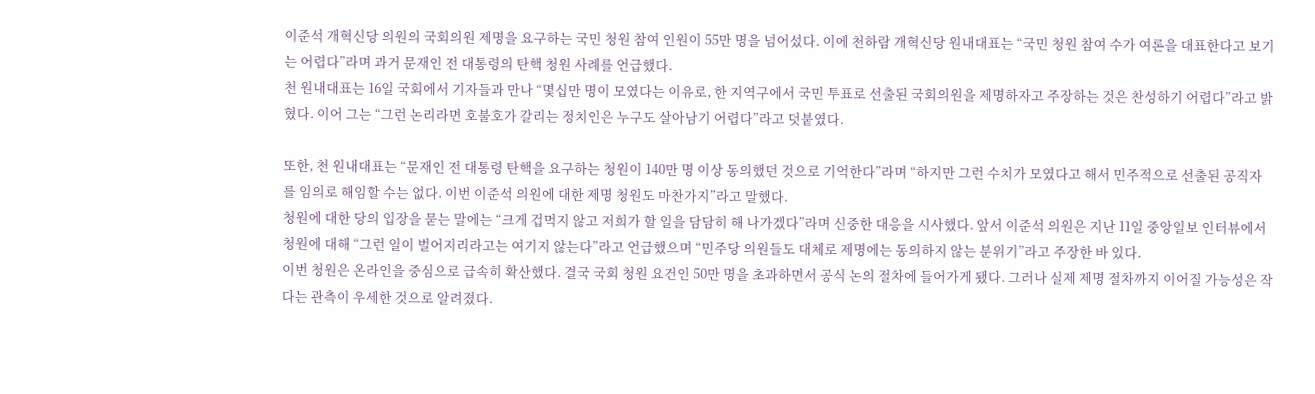이준석 개혁신당 의원의 국회의원 제명을 요구하는 국민 청원 참여 인원이 55만 명을 넘어섰다. 이에 천하람 개혁신당 원내대표는 “국민 청원 참여 수가 여론을 대표한다고 보기는 어렵다”라며 과거 문재인 전 대통령의 탄핵 청원 사례를 언급했다.
천 원내대표는 16일 국회에서 기자들과 만나 “몇십만 명이 모였다는 이유로, 한 지역구에서 국민 투표로 선출된 국회의원을 제명하자고 주장하는 것은 찬성하기 어렵다”라고 밝혔다. 이어 그는 “그런 논리라면 호불호가 갈리는 정치인은 누구도 살아남기 어렵다”라고 덧붙였다.

또한, 천 원내대표는 “문재인 전 대통령 탄핵을 요구하는 청원이 140만 명 이상 동의했던 것으로 기억한다”라며 “하지만 그런 수치가 모였다고 해서 민주적으로 선출된 공직자를 임의로 해임할 수는 없다. 이번 이준석 의원에 대한 제명 청원도 마찬가지”라고 말했다.
청원에 대한 당의 입장을 묻는 말에는 “크게 겁먹지 않고 저희가 할 일을 담담히 해 나가겠다”라며 신중한 대응을 시사했다. 앞서 이준석 의원은 지난 11일 중앙일보 인터뷰에서 청원에 대해 “그런 일이 벌어지리라고는 여기지 않는다”라고 언급했으며 “민주당 의원들도 대체로 제명에는 동의하지 않는 분위기”라고 주장한 바 있다.
이번 청원은 온라인을 중심으로 급속히 확산했다. 결국 국회 청원 요건인 50만 명을 초과하면서 공식 논의 절차에 들어가게 됐다. 그러나 실제 제명 절차까지 이어질 가능성은 작다는 관측이 우세한 것으로 알려졌다.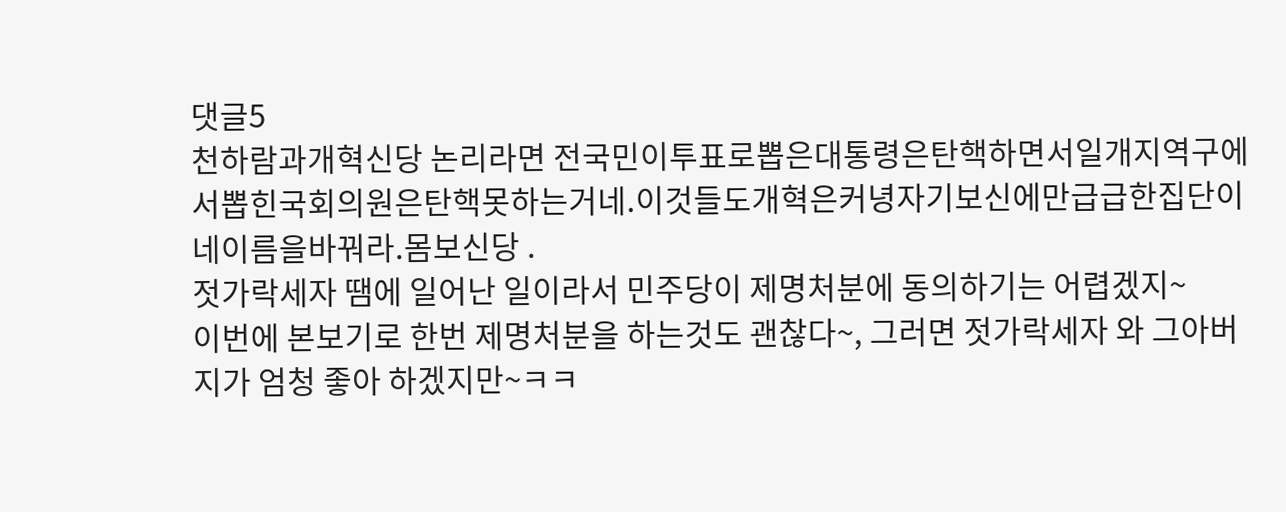댓글5
천하람과개혁신당 논리라면 전국민이투표로뽑은대통령은탄핵하면서일개지역구에서뽑힌국회의원은탄핵못하는거네.이것들도개혁은커녕자기보신에만급급한집단이네이름을바꿔라.몸보신당 .
젓가락세자 땜에 일어난 일이라서 민주당이 제명처분에 동의하기는 어렵겠지~
이번에 본보기로 한번 제명처분을 하는것도 괜찮다~, 그러면 젓가락세자 와 그아버지가 엄청 좋아 하겠지만~ㅋㅋ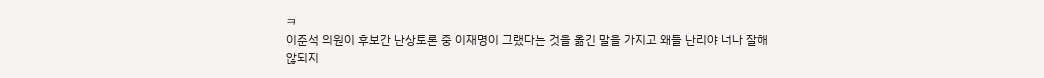ㅋ
이준석 의원이 후보간 난상토론 중 이재명이 그랬다는 것을 옮긴 말을 가지고 왜들 난리야 너나 잘해
않되지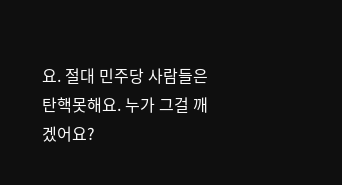요. 절대 민주당 사람들은 탄핵못해요. 누가 그걸 깨겠어요?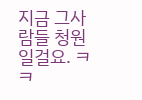지금 그사람들 청원일걸요. ㅋㅋ